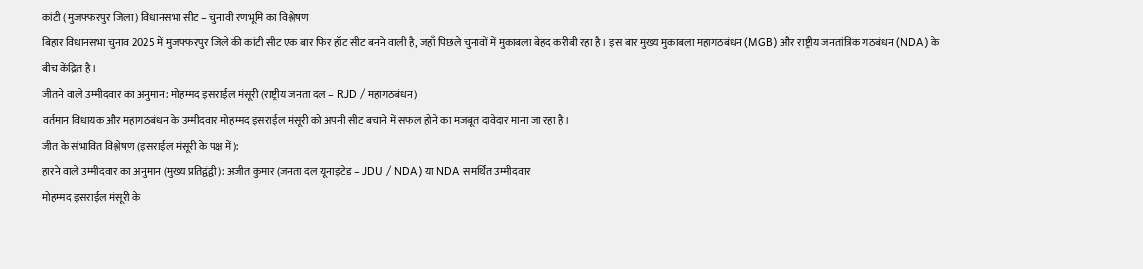कांटी (मुजफ्फरपुर जिला) विधानसभा सीट – चुनावी रणभूमि का विश्लेषण
बिहार विधानसभा चुनाव 2025 में मुजफ्फरपुर जिले की कांटी सीट एक बार फिर हॉट सीट बनने वाली है, जहाँ पिछले चुनावों में मुकाबला बेहद करीबी रहा है। इस बार मुख्य मुकाबला महागठबंधन (MGB) और राष्ट्रीय जनतांत्रिक गठबंधन (NDA) के बीच केंद्रित है।
जीतने वाले उम्मीदवार का अनुमान: मोहम्मद इसराईल मंसूरी (राष्ट्रीय जनता दल – RJD / महागठबंधन)
वर्तमान विधायक और महागठबंधन के उम्मीदवार मोहम्मद इसराईल मंसूरी को अपनी सीट बचाने में सफल होने का मजबूत दावेदार माना जा रहा है।
जीत के संभावित विश्लेषण (इसराईल मंसूरी के पक्ष में):
हारने वाले उम्मीदवार का अनुमान (मुख्य प्रतिद्वंद्वी): अजीत कुमार (जनता दल यूनाइटेड – JDU / NDA) या NDA समर्थित उम्मीदवार
मोहम्मद इसराईल मंसूरी के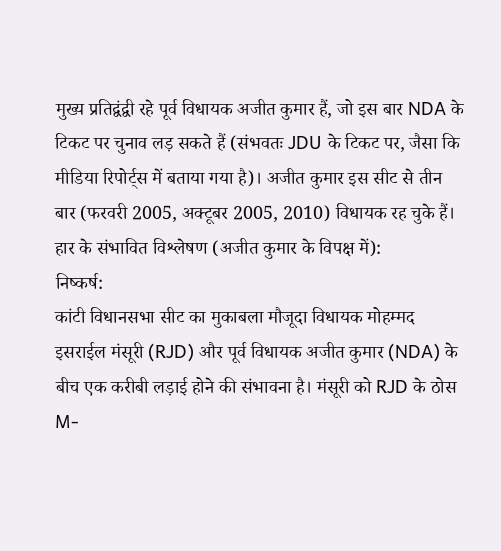मुख्य प्रतिद्वंद्वी रहे पूर्व विधायक अजीत कुमार हैं, जो इस बार NDA के टिकट पर चुनाव लड़ सकते हैं (संभवतः JDU के टिकट पर, जैसा कि मीडिया रिपोर्ट्स में बताया गया है)। अजीत कुमार इस सीट से तीन बार (फरवरी 2005, अक्टूबर 2005, 2010) विधायक रह चुके हैं।
हार के संभावित विश्लेषण (अजीत कुमार के विपक्ष में):
निष्कर्ष:
कांटी विधानसभा सीट का मुकाबला मौजूदा विधायक मोहम्मद इसराईल मंसूरी (RJD) और पूर्व विधायक अजीत कुमार (NDA) के बीच एक करीबी लड़ाई होने की संभावना है। मंसूरी को RJD के ठोस M-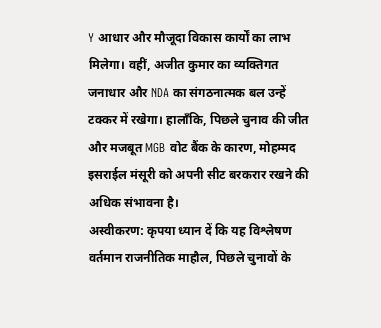Y आधार और मौजूदा विकास कार्यों का लाभ मिलेगा। वहीं, अजीत कुमार का व्यक्तिगत जनाधार और NDA का संगठनात्मक बल उन्हें टक्कर में रखेगा। हालाँकि, पिछले चुनाव की जीत और मजबूत MGB वोट बैंक के कारण, मोहम्मद इसराईल मंसूरी को अपनी सीट बरकरार रखने की अधिक संभावना है।
अस्वीकरण: कृपया ध्यान दें कि यह विश्लेषण वर्तमान राजनीतिक माहौल, पिछले चुनावों के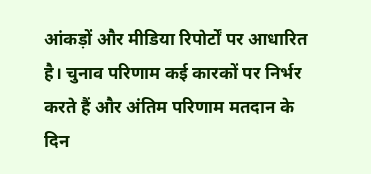आंकड़ों और मीडिया रिपोर्टों पर आधारित है। चुनाव परिणाम कई कारकों पर निर्भर करते हैं और अंतिम परिणाम मतदान के दिन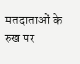मतदाताओं के रुख पर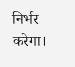निर्भर करेगा।